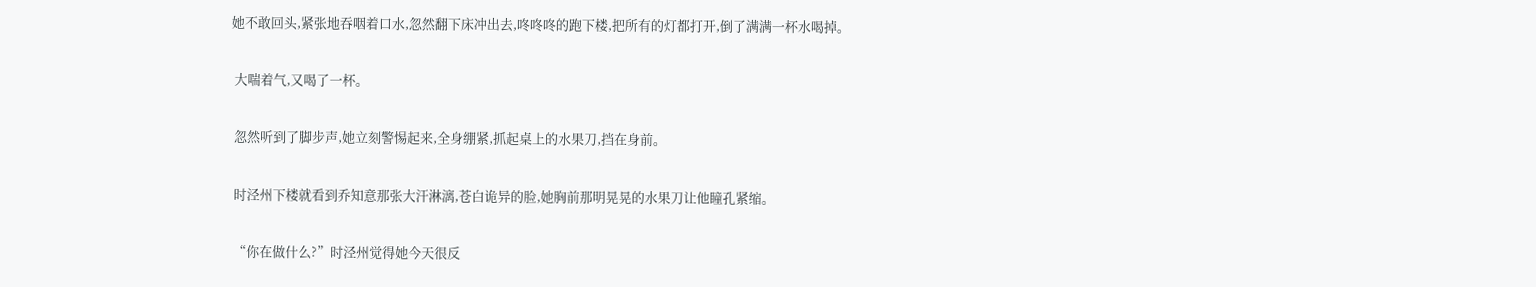她不敢回头,紧张地吞咽着口水,忽然翻下床冲出去,咚咚咚的跑下楼,把所有的灯都打开,倒了满满一杯水喝掉。

 大喘着气,又喝了一杯。

 忽然听到了脚步声,她立刻警惕起来,全身绷紧,抓起桌上的水果刀,挡在身前。

 时泾州下楼就看到乔知意那张大汗淋漓,苍白诡异的脸,她胸前那明晃晃的水果刀让他瞳孔紧缩。

 “你在做什么?”时泾州觉得她今天很反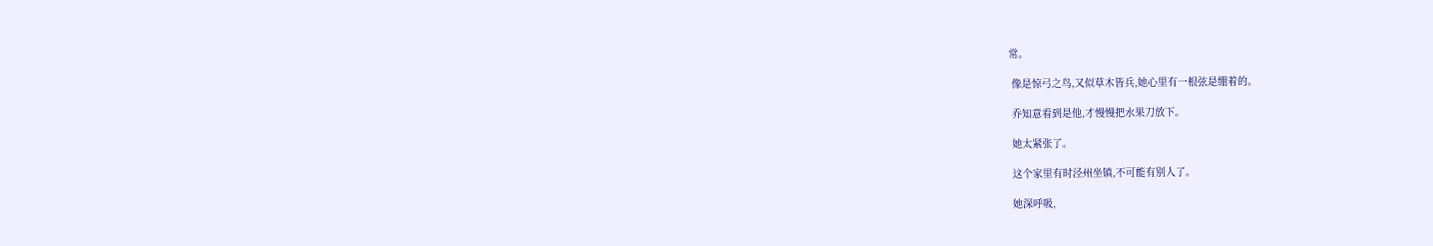常。

 像是惊弓之鸟,又似草木皆兵,她心里有一根弦是绷着的。

 乔知意看到是他,才慢慢把水果刀放下。

 她太紧张了。

 这个家里有时泾州坐镇,不可能有别人了。

 她深呼吸,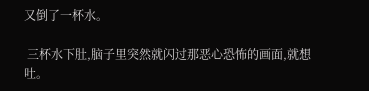又倒了一杯水。

 三杯水下肚,脑子里突然就闪过那恶心恐怖的画面,就想吐。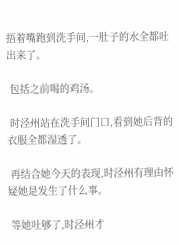捂着嘴跑到洗手间,一肚子的水全都吐出来了。

 包括之前喝的鸡汤。

 时泾州站在洗手间门口,看到她后背的衣服全都湿透了。

 再结合她今天的表现,时泾州有理由怀疑她是发生了什么事。

 等她吐够了,时泾州才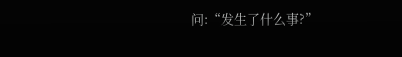问:“发生了什么事?”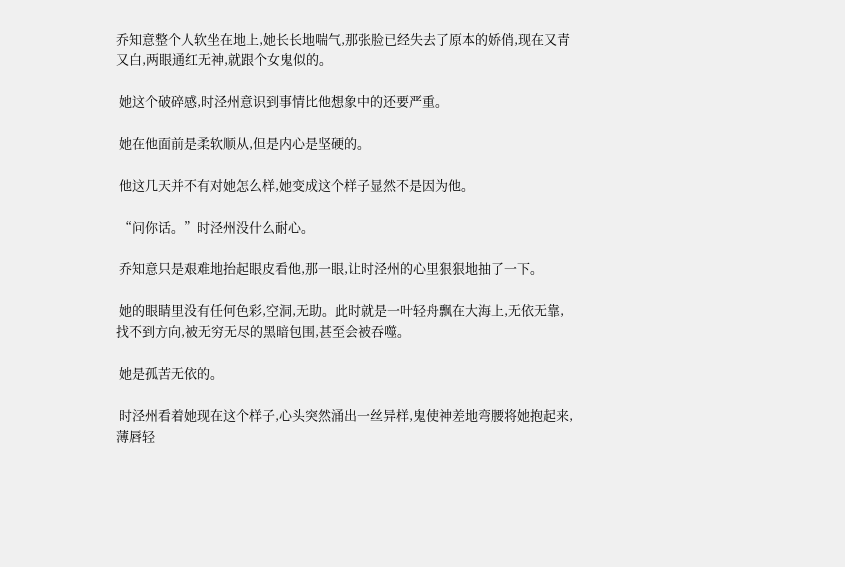乔知意整个人软坐在地上,她长长地喘气,那张脸已经失去了原本的娇俏,现在又青又白,两眼通红无神,就跟个女鬼似的。

 她这个破碎感,时泾州意识到事情比他想象中的还要严重。

 她在他面前是柔软顺从,但是内心是坚硬的。

 他这几天并不有对她怎么样,她变成这个样子显然不是因为他。

 “问你话。”时泾州没什么耐心。

 乔知意只是艰难地抬起眼皮看他,那一眼,让时泾州的心里狠狠地抽了一下。

 她的眼睛里没有任何色彩,空洞,无助。此时就是一叶轻舟飘在大海上,无依无靠,找不到方向,被无穷无尽的黑暗包围,甚至会被吞噬。

 她是孤苦无依的。

 时泾州看着她现在这个样子,心头突然涌出一丝异样,鬼使神差地弯腰将她抱起来,薄唇轻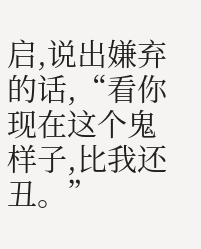启,说出嫌弃的话,“看你现在这个鬼样子,比我还丑。”